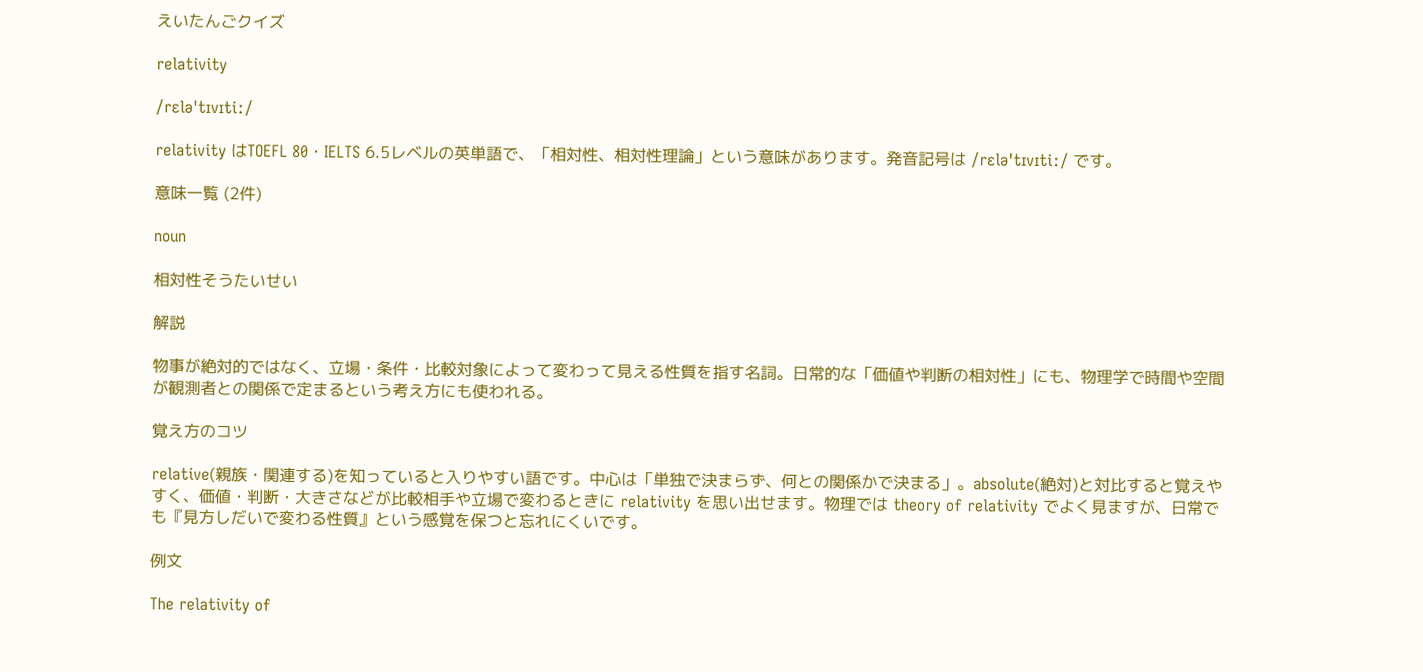えいたんごクイズ

relativity

/rɛləˈtɪvɪtiː/

relativity はTOEFL 80・IELTS 6.5レベルの英単語で、「相対性、相対性理論」という意味があります。発音記号は /rɛləˈtɪvɪtiː/ です。

意味一覧 (2件)

noun

相対性そうたいせい

解説

物事が絶対的ではなく、立場・条件・比較対象によって変わって見える性質を指す名詞。日常的な「価値や判断の相対性」にも、物理学で時間や空間が観測者との関係で定まるという考え方にも使われる。

覚え方のコツ

relative(親族・関連する)を知っていると入りやすい語です。中心は「単独で決まらず、何との関係かで決まる」。absolute(絶対)と対比すると覚えやすく、価値・判断・大きさなどが比較相手や立場で変わるときに relativity を思い出せます。物理では theory of relativity でよく見ますが、日常でも『見方しだいで変わる性質』という感覚を保つと忘れにくいです。

例文

The relativity of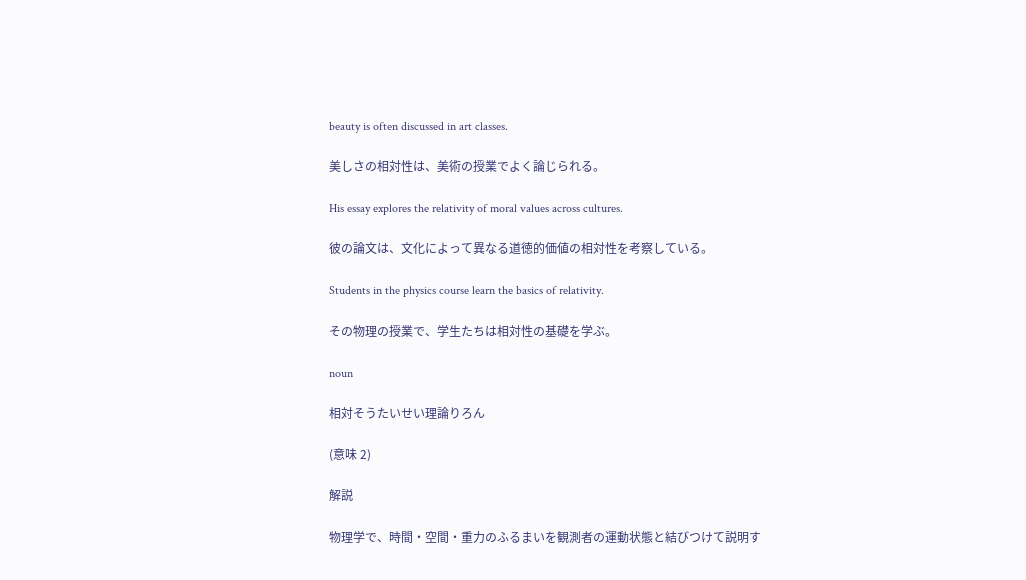beauty is often discussed in art classes.

美しさの相対性は、美術の授業でよく論じられる。

His essay explores the relativity of moral values across cultures.

彼の論文は、文化によって異なる道徳的価値の相対性を考察している。

Students in the physics course learn the basics of relativity.

その物理の授業で、学生たちは相対性の基礎を学ぶ。

noun

相対そうたいせい理論りろん

(意味 2)

解説

物理学で、時間・空間・重力のふるまいを観測者の運動状態と結びつけて説明す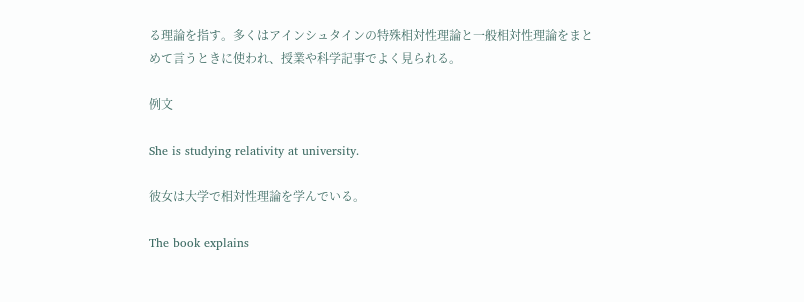る理論を指す。多くはアインシュタインの特殊相対性理論と一般相対性理論をまとめて言うときに使われ、授業や科学記事でよく見られる。

例文

She is studying relativity at university.

彼女は大学で相対性理論を学んでいる。

The book explains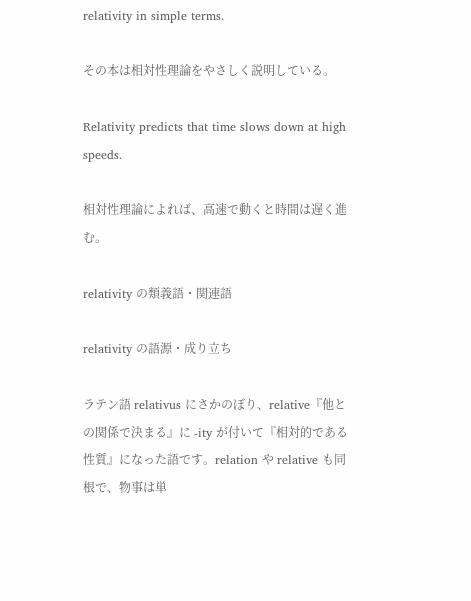relativity in simple terms.

その本は相対性理論をやさしく説明している。

Relativity predicts that time slows down at high speeds.

相対性理論によれば、高速で動くと時間は遅く進む。

relativity の類義語・関連語

relativity の語源・成り立ち

ラテン語 relativus にさかのぼり、relative『他との関係で決まる』に -ity が付いて『相対的である性質』になった語です。relation や relative も同根で、物事は単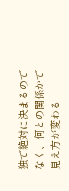独で絶対に決まるのでなく、何との関係かで見え方が変わる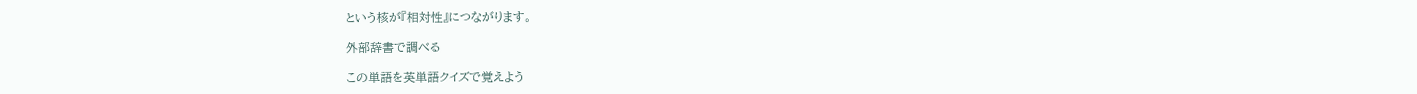という核が『相対性』につながります。

外部辞書で調べる

この単語を英単語クイズで覚えよう